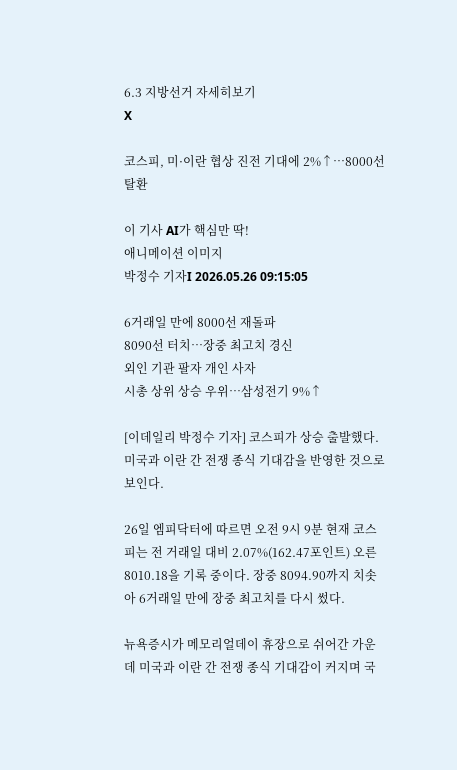6.3 지방선거 자세히보기
X

코스피, 미·이란 협상 진전 기대에 2%↑…8000선 탈환

이 기사 AI가 핵심만 딱!
애니메이션 이미지
박정수 기자I 2026.05.26 09:15:05

6거래일 만에 8000선 재돌파
8090선 터치…장중 최고치 경신
외인 기관 팔자 개인 사자
시총 상위 상승 우위…삼성전기 9%↑

[이데일리 박정수 기자] 코스피가 상승 출발했다. 미국과 이란 간 전쟁 종식 기대감을 반영한 것으로 보인다.

26일 엠피닥터에 따르면 오전 9시 9분 현재 코스피는 전 거래일 대비 2.07%(162.47포인트) 오른 8010.18을 기록 중이다. 장중 8094.90까지 치솟아 6거래일 만에 장중 최고치를 다시 썼다.

뉴욕증시가 메모리얼데이 휴장으로 쉬어간 가운데 미국과 이란 간 전쟁 종식 기대감이 커지며 국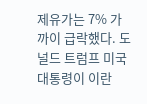제유가는 7% 가까이 급락했다. 도널드 트럼프 미국 대통령이 이란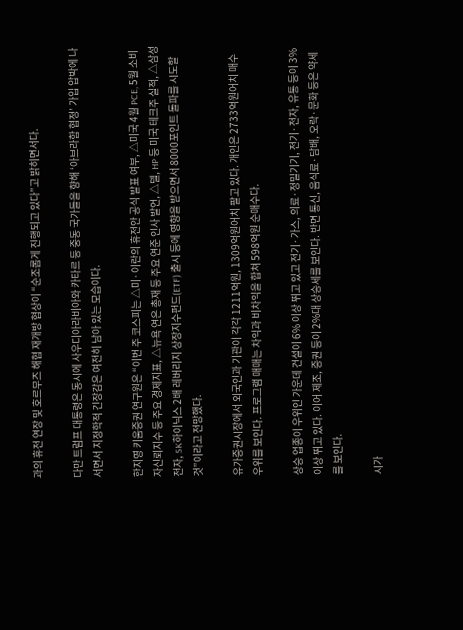과의 휴전 연장 및 호르무즈 해협 재개방 협상이 “순조롭게 진행되고 있다”고 밝히면서다.

다만 트럼프 대통령은 동시에 사우디아라비아와 카타르 등 중동 국가들을 향해 ‘아브라함 협정’ 가입 압박에 나서면서 지정학적 긴장감은 여전히 남아 있는 모습이다.

한지영 키움증권 연구원은 “이번 주 코스피는 △미·이란의 휴전안 공식 발표 여부, △미국 4월 PCE, 5월 소비자신뢰지수 등 주요 경제지표, △뉴욕 연은 총재 등 주요 연준 인사 발언, △델, HP 등 미국 테크주 실적, △삼성전자, SK하이닉스 2배 레버리지 상장지수펀드(ETF) 출시 등에 영향을 받으면서 8000포인트 돌파를 시도할 것”이라고 전망했다.

유가증권시장에서 외국인과 기관이 각각 1211억원, 1309억원어치 팔고 있다. 개인은 2733억원어치 매수 우위를 보인다. 프로그램 매매는 차익과 비차익을 합쳐 598억원 순매수다.

상승 업종이 우위인 가운데 건설이 6% 이상 뛰고 있고 전기·가스, 의료·정밀기기, 전기·전자, 유통 등이 3% 이상 뛰고 있다. 이어 제조, 증권 등이 2%대 상승세를 보인다. 반면 통신, 음식료·담배, 오락·문화 등은 약세를 보인다.

시가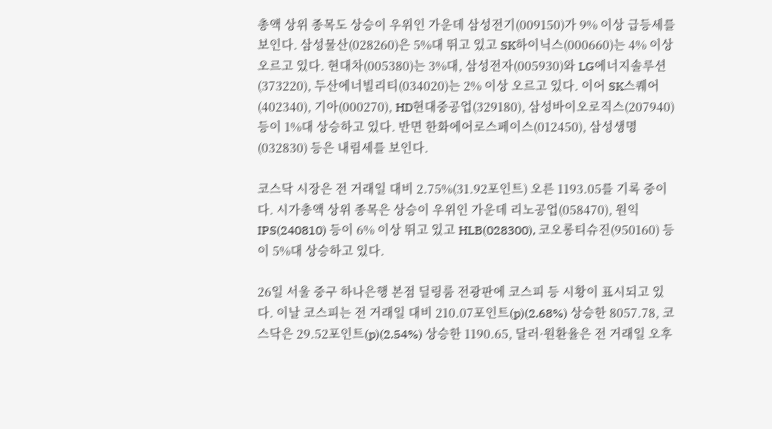총액 상위 종목도 상승이 우위인 가운데 삼성전기(009150)가 9% 이상 급등세를 보인다. 삼성물산(028260)은 5%대 뛰고 있고 SK하이닉스(000660)는 4% 이상 오르고 있다. 현대차(005380)는 3%대, 삼성전자(005930)와 LG에너지솔루션(373220), 두산에너빌리티(034020)는 2% 이상 오르고 있다. 이어 SK스퀘어(402340), 기아(000270), HD현대중공업(329180), 삼성바이오로직스(207940) 등이 1%대 상승하고 있다. 반면 한화에어로스페이스(012450), 삼성생명(032830) 등은 내림세를 보인다.

코스닥 시장은 전 거래일 대비 2.75%(31.92포인트) 오른 1193.05를 기록 중이다. 시가총액 상위 종목은 상승이 우위인 가운데 리노공업(058470), 원익IPS(240810) 등이 6% 이상 뛰고 있고 HLB(028300), 코오롱티슈진(950160) 등이 5%대 상승하고 있다.

26일 서울 중구 하나은행 본점 딜링룸 전광판에 코스피 등 시황이 표시되고 있다. 이날 코스피는 전 거래일 대비 210.07포인트(p)(2.68%) 상승한 8057.78, 코스닥은 29.52포인트(p)(2.54%) 상승한 1190.65, 달러·원환율은 전 거래일 오후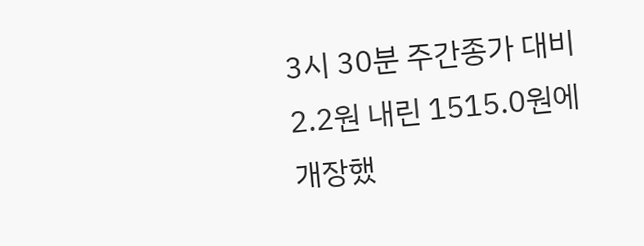3시 30분 주간종가 대비 2.2원 내린 1515.0원에 개장했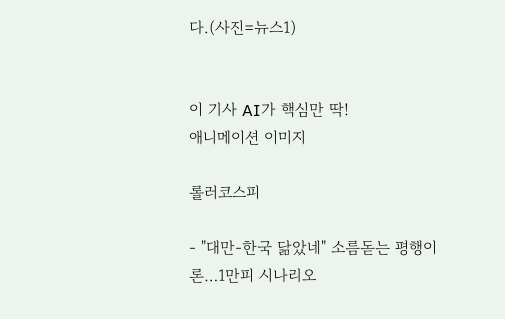다.(사진=뉴스1)


이 기사 AI가 핵심만 딱!
애니메이션 이미지

롤러코스피

- "대만-한국 닮았네" 소름돋는 평행이론…1만피 시나리오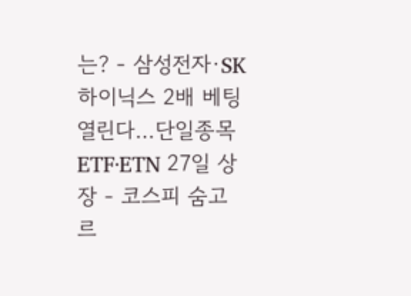는? - 삼성전자·SK하이닉스 2배 베팅 열린다…단일종목 ETF·ETN 27일 상장 - 코스피 숨고르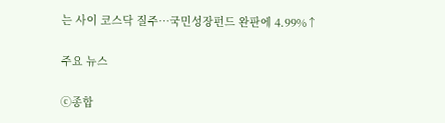는 사이 코스닥 질주…국민성장펀드 완판에 4.99%↑

주요 뉴스

ⓒ종합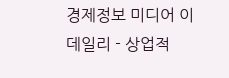경제정보 미디어 이데일리 - 상업적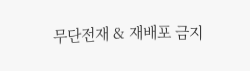무단전재 & 재배포 금지